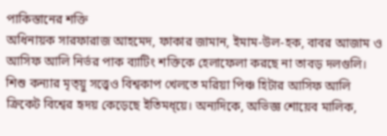পাকিস্তানের শক্তি
অধিনায়ক সারফারাজ আহমেদ, ফাকার জামান, ইমাম-উল-হক, বাবর আজাম ও আসিফ আলি নির্ভর পাক ব্যাটিং শক্তিকে হেলাফেলা করছে না তাবড় দলগুলি। শিশু কন্যার মৃত্য়ু সত্ত্বেও বিশ্বকাপ খেলতে মরিয়া পিঞ্চ হিটার আসিফ আলি ক্রিকেট বিশ্বের হৃদয় কেড়েছে ইতিমধ্য়ে। অন্যদিকে, অভিজ্ঞ শোয়েব মালিক,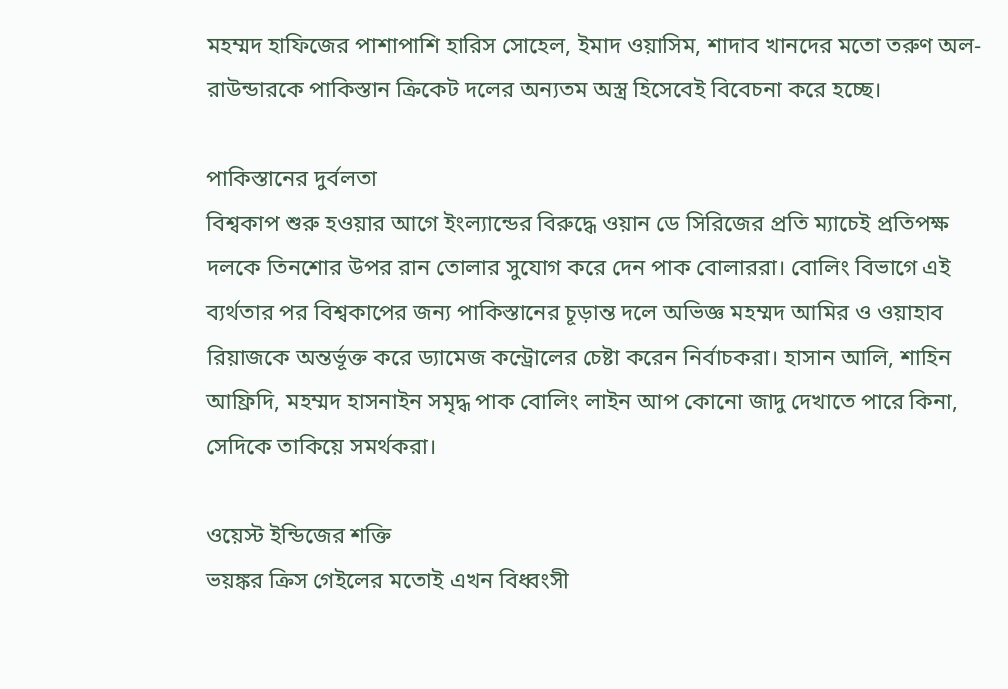মহম্মদ হাফিজের পাশাপাশি হারিস সোহেল, ইমাদ ওয়াসিম, শাদাব খানদের মতো তরুণ অল-রাউন্ডারকে পাকিস্তান ক্রিকেট দলের অন্যতম অস্ত্র হিসেবেই বিবেচনা করে হচ্ছে।

পাকিস্তানের দুর্বলতা
বিশ্বকাপ শুরু হওয়ার আগে ইংল্যান্ডের বিরুদ্ধে ওয়ান ডে সিরিজের প্রতি ম্যাচেই প্রতিপক্ষ দলকে তিনশোর উপর রান তোলার সুযোগ করে দেন পাক বোলাররা। বোলিং বিভাগে এই ব্যর্থতার পর বিশ্বকাপের জন্য পাকিস্তানের চূড়ান্ত দলে অভিজ্ঞ মহম্মদ আমির ও ওয়াহাব রিয়াজকে অন্তর্ভূক্ত করে ড্যামেজ কন্ট্রোলের চেষ্টা করেন নির্বাচকরা। হাসান আলি, শাহিন আফ্রিদি, মহম্মদ হাসনাইন সমৃদ্ধ পাক বোলিং লাইন আপ কোনো জাদু দেখাতে পারে কিনা, সেদিকে তাকিয়ে সমর্থকরা।

ওয়েস্ট ইন্ডিজের শক্তি
ভয়ঙ্কর ক্রিস গেইলের মতোই এখন বিধ্বংসী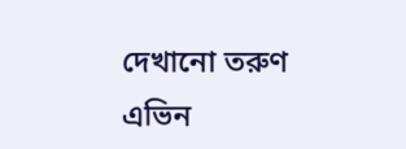দেখানো তরুণ এভিন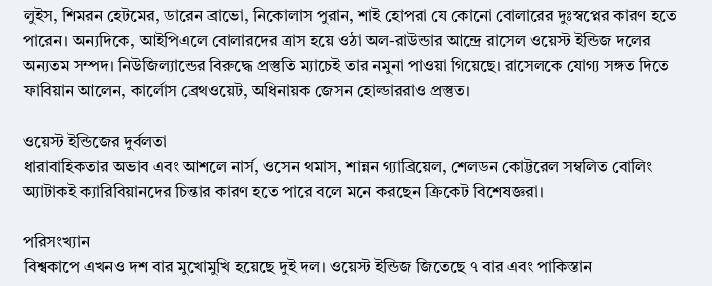লুইস, শিমরন হেটমের, ডারেন ব্রাভো, নিকোলাস পুরান, শাই হোপরা যে কোনো বোলারের দুঃস্বপ্নের কারণ হতে পারেন। অন্যদিকে, আইপিএলে বোলারদের ত্রাস হয়ে ওঠা অল-রাউন্ডার আন্দ্রে রাসেল ওয়েস্ট ইন্ডিজ দলের অন্যতম সম্পদ। নিউজিল্যান্ডের বিরুদ্ধে প্রস্তুতি ম্যাচেই তার নমুনা পাওয়া গিয়েছে। রাসেলকে যোগ্য সঙ্গত দিতে ফাবিয়ান আলেন, কার্লোস ব্রেথওয়েট, অধিনায়ক জেসন হোল্ডাররাও প্রস্তুত।

ওয়েস্ট ইন্ডিজের দুর্বলতা
ধারাবাহিকতার অভাব এবং আশলে নার্স, ওসেন থমাস, শান্নন গ্যাব্রিয়েল, শেলডন কোট্টরেল সম্বলিত বোলিং অ্যাটাকই ক্যারিবিয়ানদের চিন্তার কারণ হতে পারে বলে মনে করছেন ক্রিকেট বিশেষজ্ঞরা।

পরিসংখ্যান
বিশ্বকাপে এখনও দশ বার মুখোমুখি হয়েছে দুই দল। ওয়েস্ট ইন্ডিজ জিতেছে ৭ বার এবং পাকিস্তান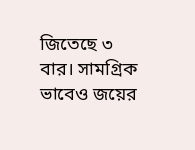জিতেছে ৩ বার। সামগ্রিক ভাবেও জয়ের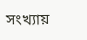সংখ্যায়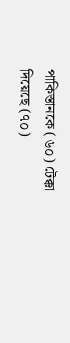পাকিস্তানকে (৬০) টেক্কা দিয়েছে (৭০)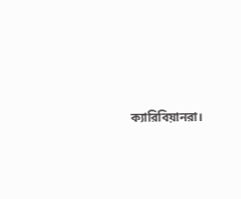ক্যারিবিয়ানরা।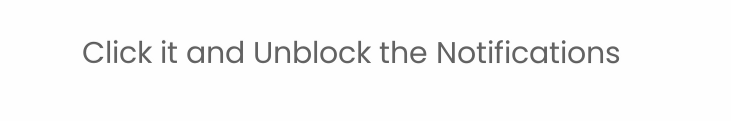Click it and Unblock the Notifications